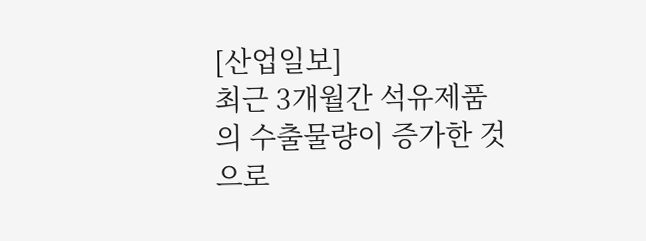[산업일보]
최근 3개월간 석유제품의 수출물량이 증가한 것으로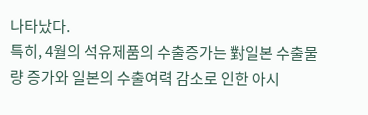나타났다.
특히, 4월의 석유제품의 수출증가는 對일본 수출물량 증가와 일본의 수출여력 감소로 인한 아시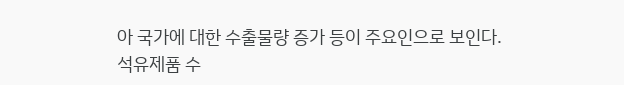아 국가에 대한 수출물량 증가 등이 주요인으로 보인다.
석유제품 수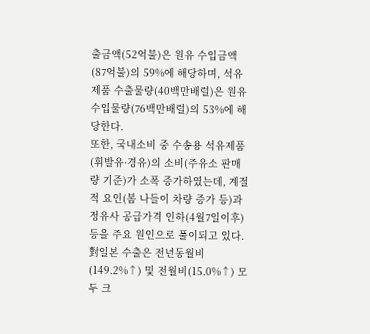출금액(52억불)은 원유 수입금액(87억불)의 59%에 해당하며, 석유제품 수출물량(40백만배럴)은 원유 수입물량(76백만배럴)의 53%에 해당한다.
또한, 국내소비 중 수송용 석유제품(휘발유·경유)의 소비(주유소 판매량 기준)가 소폭 증가하였는데, 계절적 요인(봄 나들이 차량 증가 등)과 정유사 공급가격 인하(4월7일이후) 등을 주요 원인으로 풀이되고 있다.
對일본 수출은 전년동월비(149.2%↑) 및 전월비(15.0%↑) 모두 크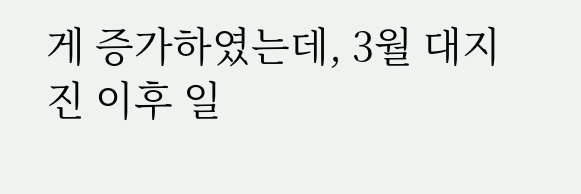게 증가하였는데, 3월 대지진 이후 일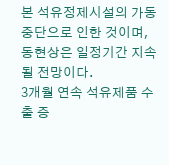본 석유정제시설의 가동 중단으로 인한 것이며, 동현상은 일정기간 지속될 전망이다.
3개월 연속 석유제품 수출 증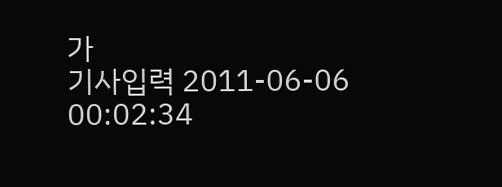가
기사입력 2011-06-06 00:02:34